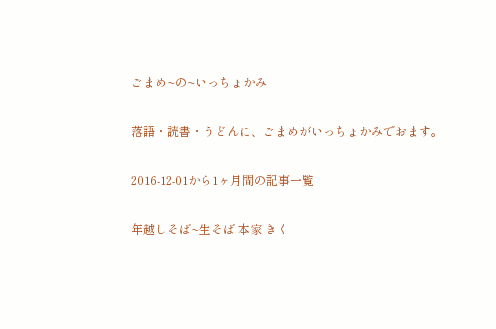ごまめ~の~いっちょかみ

落語・読書・うどんに、ごまめがいっちょかみでおます。

2016-12-01から1ヶ月間の記事一覧

年越しそば~生そば 本家 きく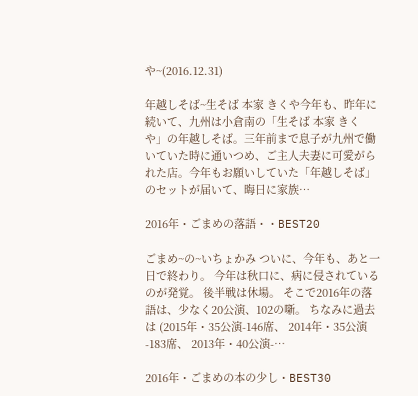や~(2016.12.31)

年越しそば~生そば 本家 きくや今年も、昨年に続いて、九州は小倉南の「生そば 本家 きくや」の年越しそば。三年前まで息子が九州で働いていた時に通いつめ、ご主人夫妻に可愛がられた店。今年もお願いしていた「年越しそば」のセットが届いて、晦日に家族…

2016年・ごまめの落語・・BEST20

ごまめ~の~いちょかみ ついに、今年も、あと一日で終わり。 今年は秋口に、病に侵されているのが発覚。 後半戦は休場。 そこで2016年の落語は、少なく20公演、102の噺。 ちなみに過去は (2015年・35公演-146席、 2014年・35公演-183席、 2013年・40公演-…

2016年・ごまめの本の少し・BEST30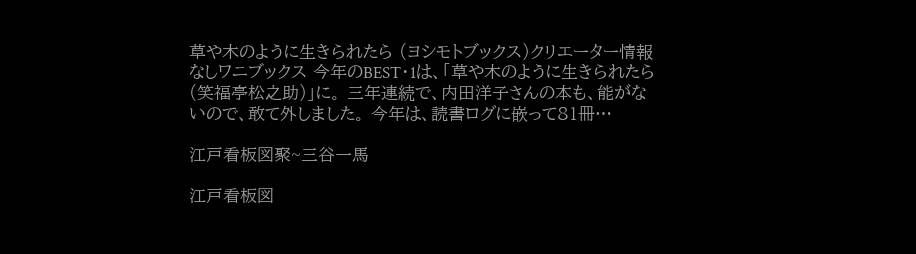草や木のように生きられたら (ヨシモトブックス)クリエーター情報なしワニブックス 今年のBEST・1は、「草や木のように生きられたら(笑福亭松之助)」に。 三年連続で、内田洋子さんの本も、能がないので、敢て外しました。 今年は、読書ログに嵌って81冊…

江戸看板図聚~三谷一馬

江戸看板図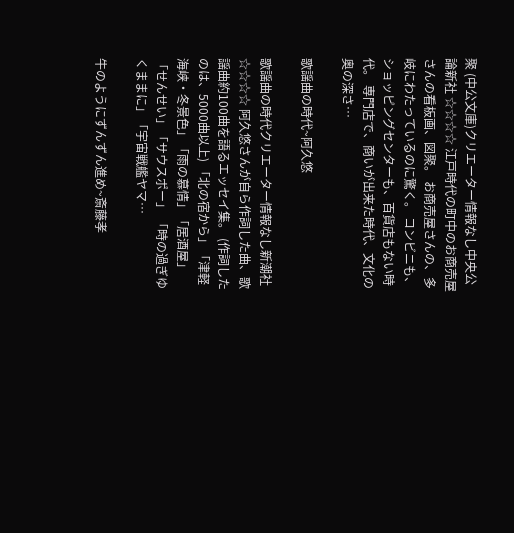聚 (中公文庫)クリエーター情報なし中央公論新社 ☆☆☆☆ 江戸時代の町中のお商売屋さんの看板画、図聚。 お商売屋さんの、多岐にわたっているのに驚く。 コンビニも、ショッピングセンターも、百貨店もない時代。 専門店で、商いが出来た時代、文化の奥の深さ…

歌謡曲の時代~阿久悠

歌謡曲の時代クリエーター情報なし新潮社 ☆☆☆☆ 阿久悠さんが自ら作詞した曲、歌謡曲約100曲を語るエッセイ集。 (作詞したのは、5000曲以上) 「北の宿から」「津軽海峡・冬景色」「雨の慕情」「居酒屋」「せんせい」「サウスポー」 「時の過ぎゆくままに」「宇宙戦艦ヤマ…

牛のようにずんずん進め~斎藤孝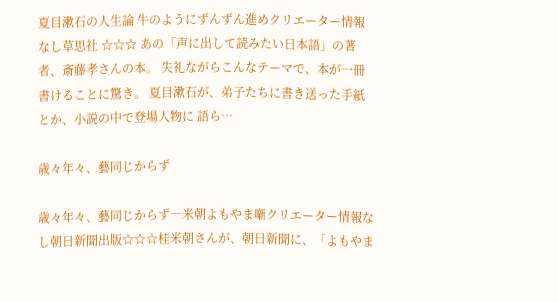夏目漱石の人生論 牛のようにずんずん進めクリエーター情報なし草思社 ☆☆☆ あの「声に出して読みたい日本語」の著者、斎藤孝さんの本。 失礼ながらこんなテーマで、本が一冊書けることに驚き。 夏目漱石が、弟子たちに書き送った手紙とか、小説の中で登場人物に 語ら…

歳々年々、藝同じからず

歳々年々、藝同じからず―米朝よもやま噺クリエーター情報なし朝日新聞出版☆☆☆桂米朝さんが、朝日新聞に、「よもやま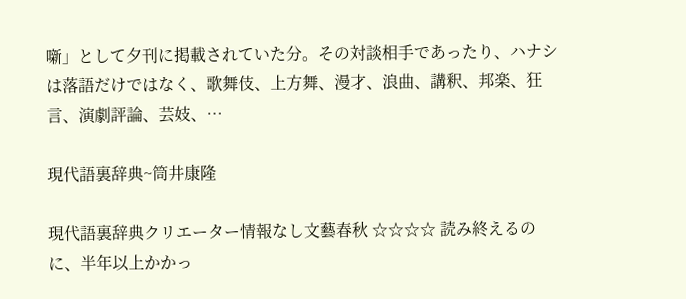噺」として夕刊に掲載されていた分。その対談相手であったり、ハナシは落語だけではなく、歌舞伎、上方舞、漫才、浪曲、講釈、邦楽、狂言、演劇評論、芸妓、…

現代語裏辞典~筒井康隆

現代語裏辞典クリエーター情報なし文藝春秋 ☆☆☆☆ 読み終えるのに、半年以上かかっ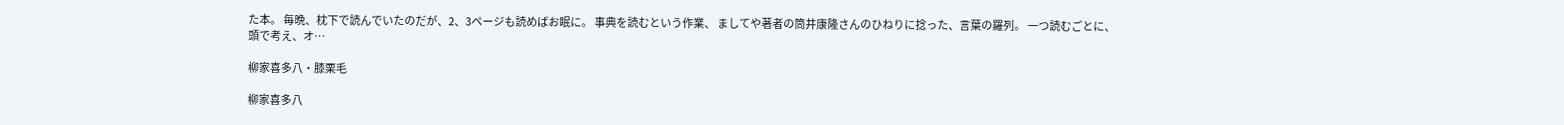た本。 毎晩、枕下で読んでいたのだが、2、3ページも読めばお眠に。 事典を読むという作業、 ましてや著者の筒井康隆さんのひねりに捻った、言葉の羅列。 一つ読むごとに、頭で考え、オ…

柳家喜多八・膝栗毛

柳家喜多八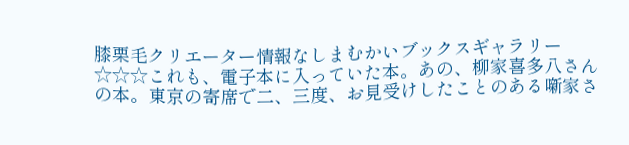膝栗毛クリエーター情報なしまむかいブックスギャラリー☆☆☆これも、電子本に入っていた本。あの、柳家喜多八さんの本。東京の寄席で二、三度、お見受けしたことのある噺家さ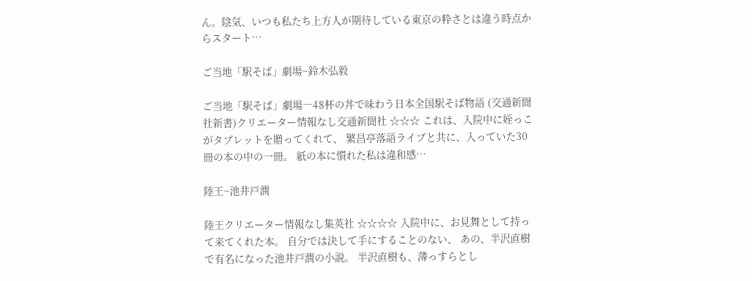ん。陰気、いつも私たち上方人が期待している東京の粋さとは違う時点からスタート…

ご当地「駅そば」劇場~鈴木弘毅

ご当地「駅そば」劇場―48杯の丼で味わう日本全国駅そば物語 (交通新聞社新書)クリエーター情報なし交通新聞社 ☆☆☆ これは、入院中に姪っこがタブレットを贈ってくれて、 繁昌亭落語ライブと共に、入っていた30冊の本の中の一冊。 紙の本に慣れた私は違和感…

陸王~池井戸潤

陸王クリエーター情報なし集英社 ☆☆☆☆ 入院中に、お見舞として持って来てくれた本。 自分では決して手にすることのない、 あの、半沢直樹で有名になった池井戸潤の小説。 半沢直樹も、薄っすらとし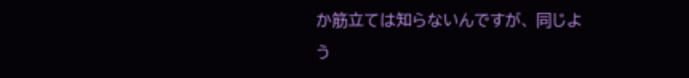か筋立ては知らないんですが、 同じよう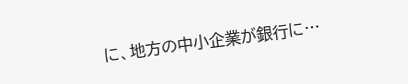に、地方の中小企業が銀行に…